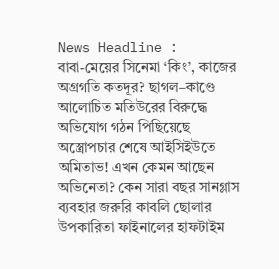News Headline :
বাবা-মেয়ের সিনেমা ‘কিং’, কাজের অগ্রগতি কতদূর? ছাগল–কাণ্ডে আলোচিত মতিউরের বিরুদ্ধে অভিযোগ গঠন পিছিয়েছে অস্ত্রোপচার শেষে আইসিইউতে অমিতাভ! এখন কেমন আছেন অভিনেতা? কেন সারা বছর সানগ্লাস ব্যবহার জরুরি কাবলি ছোলার উপকারিতা ফাইনালের হাফটাইম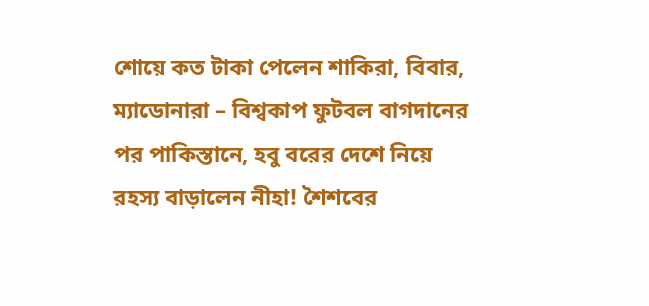শোয়ে কত টাকা পেলেন শাকিরা, বিবার, ম্যাডোনারা – বিশ্বকাপ ফুটবল বাগদানের পর পাকিস্তানে, হবু বরের দেশে নিয়ে রহস্য বাড়ালেন নীহা! শৈশবের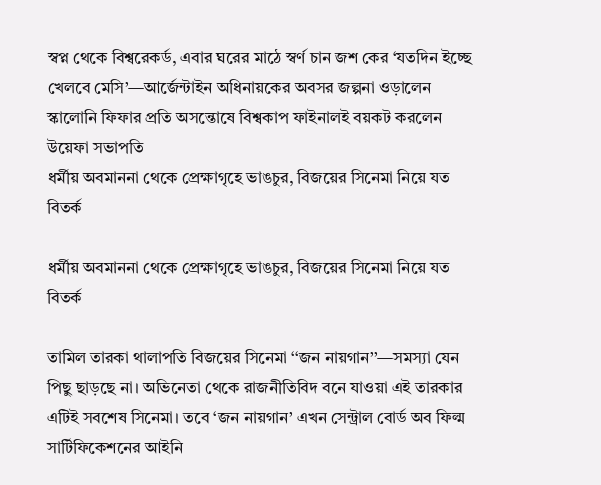স্বপ্ন থেকে বিশ্বরেকর্ড, এবার ঘরের মাঠে স্বর্ণ চান জশ কের ‘যতদিন ইচ্ছে খেলবে মেসি’—আর্জেন্টাইন অধিনায়কের অবসর জল্পনা ওড়ালেন স্কালোনি ফিফার প্রতি অসন্তোষে বিশ্বকাপ ফাইনালই বয়কট করলেন উয়েফা সভাপতি
ধর্মীয় অবমাননা থেকে প্রেক্ষাগৃহে ভাঙচুর, বিজয়ের সিনেমা নিয়ে যত বিতর্ক

ধর্মীয় অবমাননা থেকে প্রেক্ষাগৃহে ভাঙচুর, বিজয়ের সিনেমা নিয়ে যত বিতর্ক

তামিল তারকা থালাপতি বিজয়ের সিনেমা ‘‘জন নায়গান’’—সমস্যা যেন পিছু ছাড়ছে না। অভিনেতা থেকে রাজনীতিবিদ বনে যাওয়া এই তারকার এটিই সবশেষ সিনেমা। তবে ‘জন নায়গান’ এখন সেন্ট্রাল বোর্ড অব ফিল্ম সার্টিফিকেশনের আইনি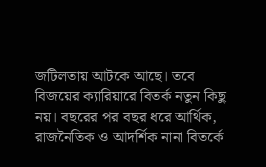জটিলতায় আটকে আছে। তবে বিজয়ের ক্যারিয়ারে বিতর্ক নতুন কিছু নয়। বছরের পর বছর ধরে আর্থিক, রাজনৈতিক ও আদর্শিক নানা বিতর্কে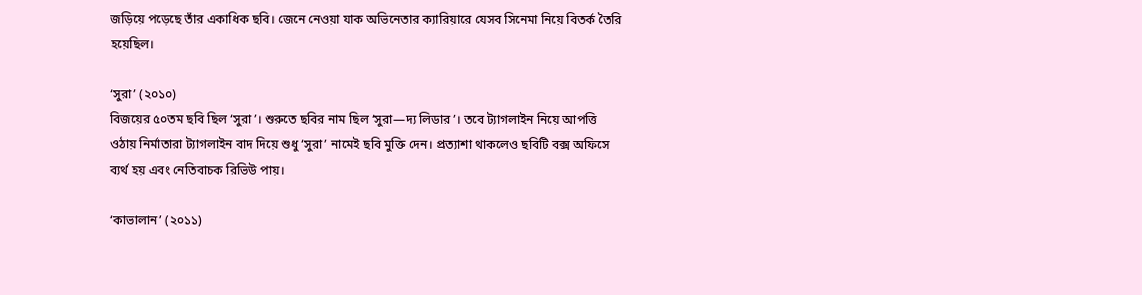জড়িয়ে পড়েছে তাঁর একাধিক ছবি। জেনে নেওয়া যাক অভিনেতার ক্যারিয়ারে যেসব সিনেমা নিয়ে বিতর্ক তৈরি হয়েছিল।

‘সুরা’ (২০১০)
বিজয়ের ৫০তম ছবি ছিল ‘সুরা’। শুরুতে ছবির নাম ছিল ‘সুরা—দ্য লিডার’। তবে ট্যাগলাইন নিয়ে আপত্তি ওঠায় নির্মাতারা ট্যাগলাইন বাদ দিয়ে শুধু ‘সুরা’ নামেই ছবি মুক্তি দেন। প্রত্যাশা থাকলেও ছবিটি বক্স অফিসে ব্যর্থ হয় এবং নেতিবাচক রিভিউ পায়।

‘কাভালান’ (২০১১)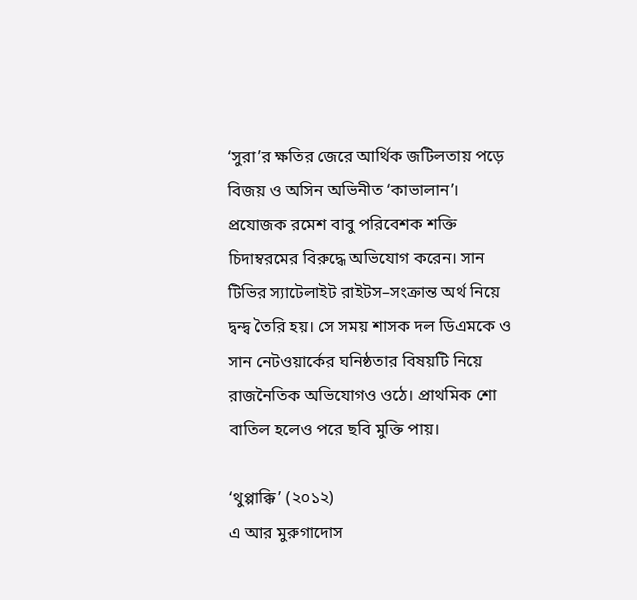‘সুরা’র ক্ষতির জেরে আর্থিক জটিলতায় পড়ে বিজয় ও অসিন অভিনীত ‘কাভালান’। প্রযোজক রমেশ বাবু পরিবেশক শক্তি চিদাম্বরমের বিরুদ্ধে অভিযোগ করেন। সান টিভির স্যাটেলাইট রাইটস–সংক্রান্ত অর্থ নিয়ে দ্বন্দ্ব তৈরি হয়। সে সময় শাসক দল ডিএমকে ও সান নেটওয়ার্কের ঘনিষ্ঠতার বিষয়টি নিয়ে রাজনৈতিক অভিযোগও ওঠে। প্রাথমিক শো বাতিল হলেও পরে ছবি মুক্তি পায়।

‘থুপ্পাক্কি’ (২০১২)
এ আর মুরুগাদোস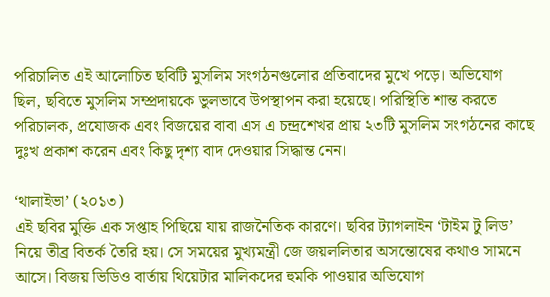পরিচালিত এই আলোচিত ছবিটি মুসলিম সংগঠনগুলোর প্রতিবাদের মুখে পড়ে। অভিযোগ ছিল, ছবিতে মুসলিম সম্প্রদায়কে ভুলভাবে উপস্থাপন করা হয়েছে। পরিস্থিতি শান্ত করতে পরিচালক, প্রযোজক এবং বিজয়ের বাবা এস এ চন্দ্রশেখর প্রায় ২৩টি মুসলিম সংগঠনের কাছে দুঃখ প্রকাশ করেন এবং কিছু দৃশ্য বাদ দেওয়ার সিদ্ধান্ত নেন।

‘থালাইভা’ (২০১৩)
এই ছবির মুক্তি এক সপ্তাহ পিছিয়ে যায় রাজনৈতিক কারণে। ছবির ট্যাগলাইন ‘টাইম টু লিড’ নিয়ে তীব্র বিতর্ক তৈরি হয়। সে সময়ের মুখ্যমন্ত্রী জে জয়ললিতার অসন্তোষের কথাও সামনে আসে। বিজয় ভিডিও বার্তায় থিয়েটার মালিকদের হুমকি পাওয়ার অভিযোগ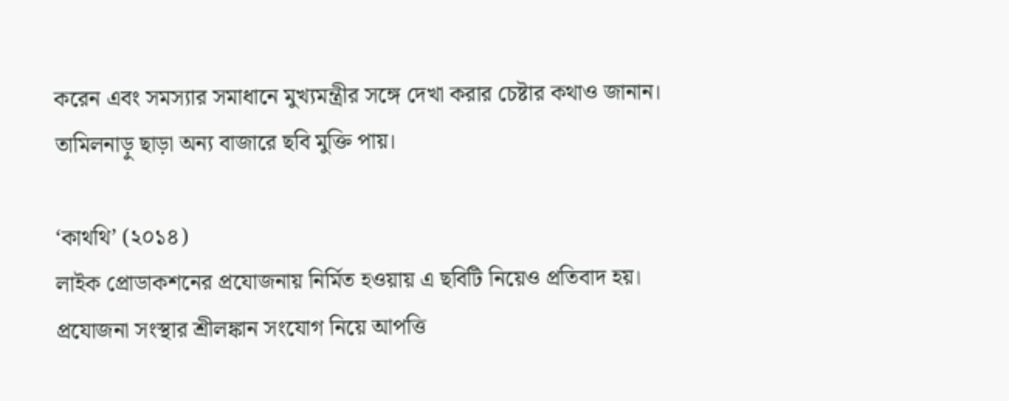করেন এবং সমস্যার সমাধানে মুখ্যমন্ত্রীর সঙ্গে দেখা করার চেষ্টার কথাও জানান। তামিলনাড়ু ছাড়া অন্য বাজারে ছবি মুক্তি পায়।

‘কাথথি’ (২০১৪)
লাইক প্রোডাকশনের প্রযোজনায় নির্মিত হওয়ায় এ ছবিটি নিয়েও প্রতিবাদ হয়। প্রযোজনা সংস্থার শ্রীলঙ্কান সংযোগ নিয়ে আপত্তি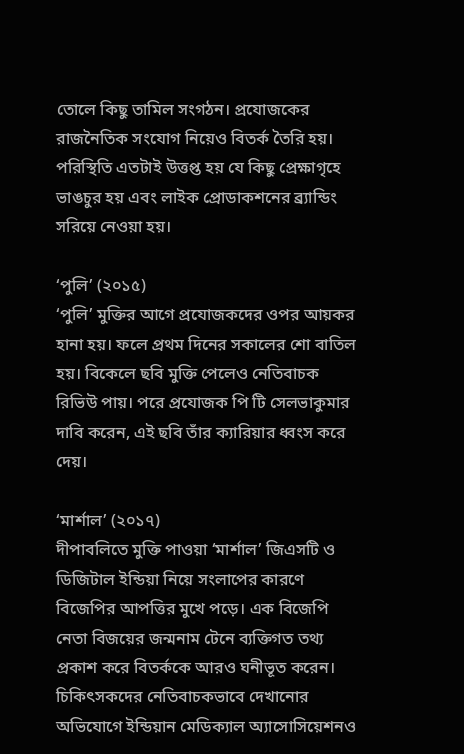তোলে কিছু তামিল সংগঠন। প্রযোজকের রাজনৈতিক সংযোগ নিয়েও বিতর্ক তৈরি হয়। পরিস্থিতি এতটাই উত্তপ্ত হয় যে কিছু প্রেক্ষাগৃহে ভাঙচুর হয় এবং লাইক প্রোডাকশনের ব্র্যান্ডিং সরিয়ে নেওয়া হয়।

‘পুলি’ (২০১৫)
‘পুলি’ মুক্তির আগে প্রযোজকদের ওপর আয়কর হানা হয়। ফলে প্রথম দিনের সকালের শো বাতিল হয়। বিকেলে ছবি মুক্তি পেলেও নেতিবাচক রিভিউ পায়। পরে প্রযোজক পি টি সেলভাকুমার দাবি করেন, এই ছবি তাঁর ক্যারিয়ার ধ্বংস করে দেয়।

‘মার্শাল’ (২০১৭)
দীপাবলিতে মুক্তি পাওয়া ‘মার্শাল’ জিএসটি ও ডিজিটাল ইন্ডিয়া নিয়ে সংলাপের কারণে বিজেপির আপত্তির মুখে পড়ে। এক বিজেপি নেতা বিজয়ের জন্মনাম টেনে ব্যক্তিগত তথ্য প্রকাশ করে বিতর্ককে আরও ঘনীভূত করেন। চিকিৎসকদের নেতিবাচকভাবে দেখানোর অভিযোগে ইন্ডিয়ান মেডিক্যাল অ্যাসোসিয়েশনও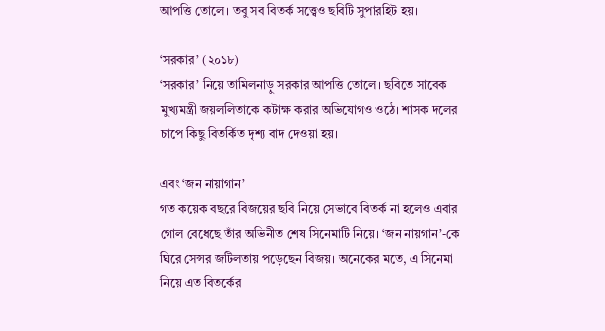আপত্তি তোলে। তবু সব বিতর্ক সত্ত্বেও ছবিটি সুপারহিট হয়।

‘সরকার’ (২০১৮)
‘সরকার’ নিয়ে তামিলনাড়ু সরকার আপত্তি তোলে। ছবিতে সাবেক মুখ্যমন্ত্রী জয়ললিতাকে কটাক্ষ করার অভিযোগও ওঠে। শাসক দলের চাপে কিছু বিতর্কিত দৃশ্য বাদ দেওয়া হয়।

এবং ‘জন নায়াগান’
গত কয়েক বছরে বিজয়ের ছবি নিয়ে সেভাবে বিতর্ক না হলেও এবার গোল বেধেছে তাঁর অভিনীত শেষ সিনেমাটি নিয়ে। ‘জন নায়গান’-কে ঘিরে সেন্সর জটিলতায় পড়েছেন বিজয়। অনেকের মতে, এ সিনেমা নিয়ে এত বিতর্কের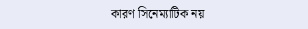কারণ সিনেম্যাটিক নয়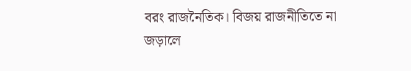বরং রাজনৈতিক। বিজয় রাজনীতিতে না জড়ালে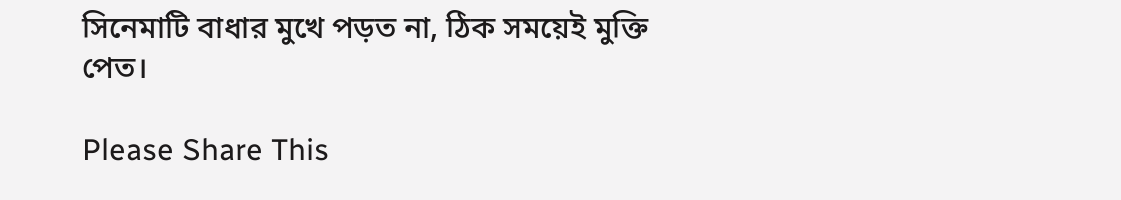সিনেমাটি বাধার মুখে পড়ত না, ঠিক সময়েই মুক্তি পেত।

Please Share This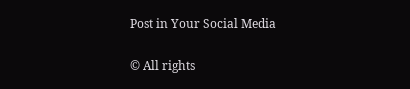Post in Your Social Media

© All rights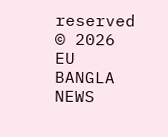reserved © 2026 EU BANGLA NEWS